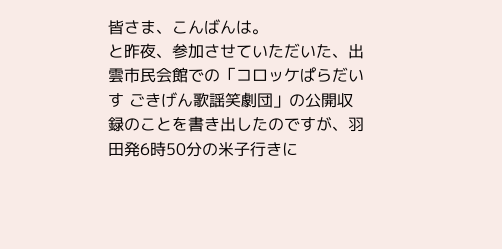皆さま、こんばんは。
と昨夜、参加させていただいた、出雲市民会館での「コロッケぱらだいす ごきげん歌謡笑劇団」の公開収録のことを書き出したのですが、羽田発6時50分の米子行きに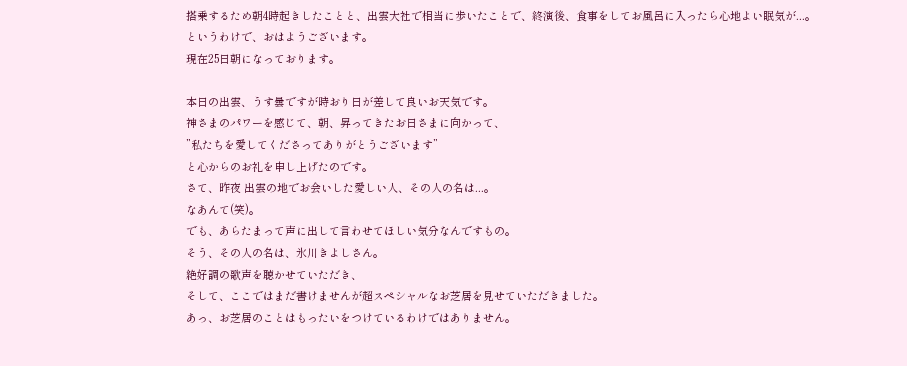搭乗するため朝4時起きしたことと、出雲大社で相当に歩いたことで、終演後、食事をしてお風呂に入ったら心地よい眠気が...。
というわけで、おはようございます。
現在25日朝になっております。

本日の出雲、うす曇ですが時おり日が差して良いお天気です。
神さまのパワーを感じて、朝、昇ってきたお日さまに向かって、
”私たちを愛してくださってありがとうございます”
と心からのお礼を申し上げたのです。
さて、昨夜 出雲の地でお会いした愛しい人、その人の名は...。
なあんて(笑)。
でも、あらたまって声に出して言わせてほしい気分なんですもの。
そう、その人の名は、氷川きよしさん。
絶好調の歌声を聴かせていただき、
そして、ここではまだ書けませんが超スペシャルなお芝居を見せていただきました。
あっ、お芝居のことはもったいをつけているわけではありません。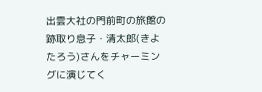出雲大社の門前町の旅館の跡取り息子・清太郎(きよたろう)さんをチャーミングに演じてく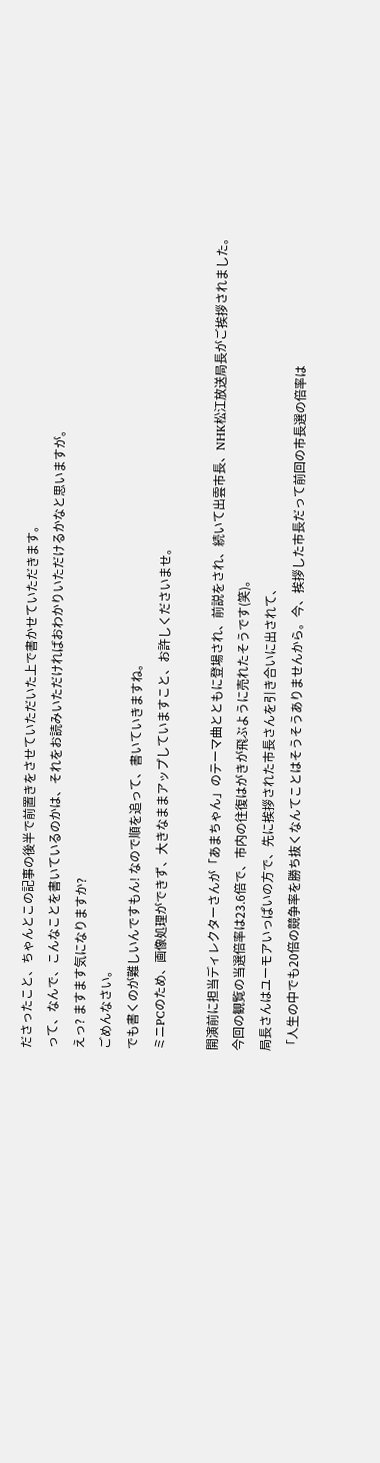ださったこと、ちゃんとこの記事の後半で前置きをさせていただいた上で書かせていただきます。
って、なんで、こんなことを書いているのかは、それをお読みいただければおわかりいただけるかなと思いますが。
えっ? ますます気になりますか?
ごめんなさい。
でも書くのが難しいんですもん! なので順を追って、書いていきますね。
ミニPCのため、画像処理ができず、大きなままアップしていますこと、お許しくださいませ。

開演前に担当ディレクターさんが「あまちゃん」のテーマ曲とともに登場され、前説をされ、続いて出雲市長、NHK松江放送局長がご挨拶されました。
今回の観覧の当選倍率は23.6倍で、市内の往復はがきが飛ぶように売れたそうです(笑)。
局長さんはユーモアいっぱいの方で、先に挨拶された市長さんを引き合いに出されて、
「人生の中でも20倍の競争率を勝ち抜くなんてことはそうそうありませんから。今、挨拶した市長だって前回の市長選の倍率は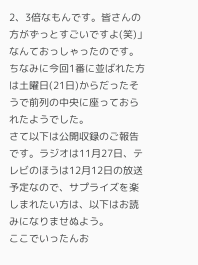2、3倍なもんです。皆さんの方がずっとすごいですよ(笑)」
なんておっしゃったのです。
ちなみに今回1番に並ばれた方は土曜日(21日)からだったそうで前列の中央に座っておられたようでした。
さて以下は公開収録のご報告です。ラジオは11月27日、テレビのほうは12月12日の放送予定なので、サプライズを楽しまれたい方は、以下はお読みになりませぬよう。
ここでいったんお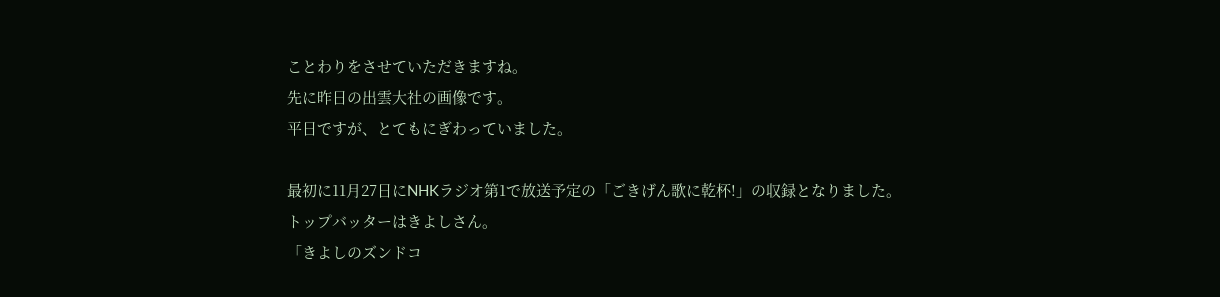ことわりをさせていただきますね。
先に昨日の出雲大社の画像です。
平日ですが、とてもにぎわっていました。

最初に11月27日にNHKラジオ第1で放送予定の「ごきげん歌に乾杯!」の収録となりました。
トップバッターはきよしさん。
「きよしのズンドコ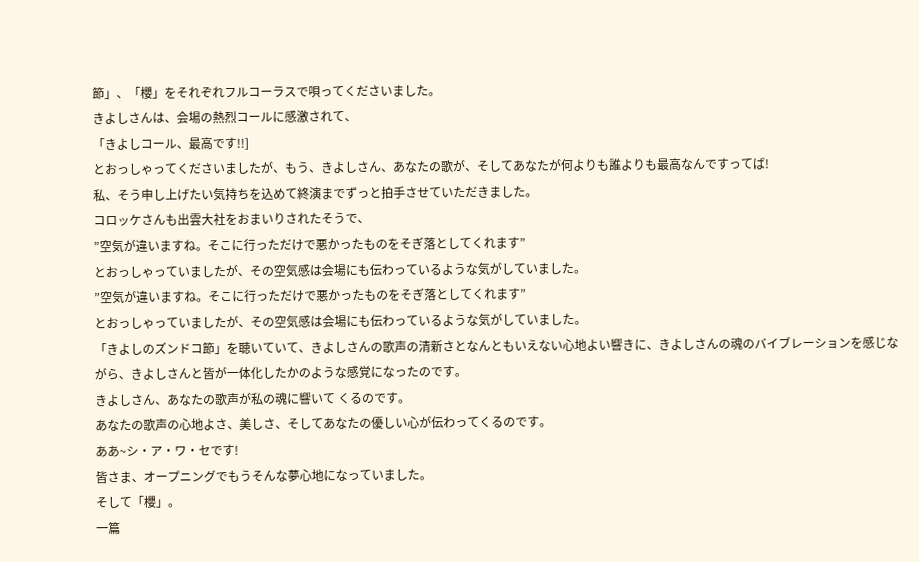節」、「櫻」をそれぞれフルコーラスで唄ってくださいました。
きよしさんは、会場の熱烈コールに感激されて、
「きよしコール、最高です!!]
とおっしゃってくださいましたが、もう、きよしさん、あなたの歌が、そしてあなたが何よりも誰よりも最高なんですってば!
私、そう申し上げたい気持ちを込めて終演までずっと拍手させていただきました。
コロッケさんも出雲大社をおまいりされたそうで、
”空気が違いますね。そこに行っただけで悪かったものをそぎ落としてくれます”
とおっしゃっていましたが、その空気感は会場にも伝わっているような気がしていました。
”空気が違いますね。そこに行っただけで悪かったものをそぎ落としてくれます”
とおっしゃっていましたが、その空気感は会場にも伝わっているような気がしていました。
「きよしのズンドコ節」を聴いていて、きよしさんの歌声の清新さとなんともいえない心地よい響きに、きよしさんの魂のバイブレーションを感じながら、きよしさんと皆が一体化したかのような感覚になったのです。
きよしさん、あなたの歌声が私の魂に響いて くるのです。
あなたの歌声の心地よさ、美しさ、そしてあなたの優しい心が伝わってくるのです。
ああ~シ・ア・ワ・セです!
皆さま、オープニングでもうそんな夢心地になっていました。
そして「櫻」。
一篇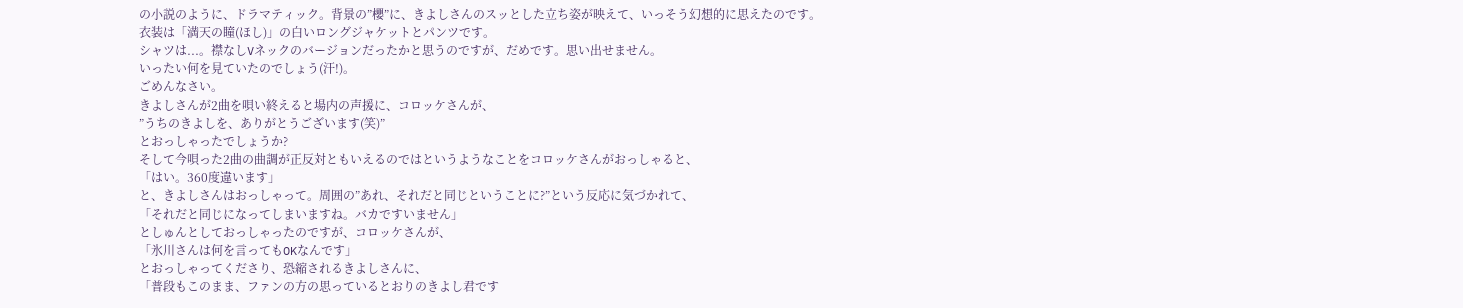の小説のように、ドラマティック。背景の”櫻”に、きよしさんのスッとした立ち姿が映えて、いっそう幻想的に思えたのです。
衣装は「満天の瞳(ほし)」の白いロングジャケットとパンツです。
シャツは...。襟なしVネックのバージョンだったかと思うのですが、だめです。思い出せません。
いったい何を見ていたのでしょう(汗!)。
ごめんなさい。
きよしさんが2曲を唄い終えると場内の声援に、コロッケさんが、
”うちのきよしを、ありがとうございます(笑)”
とおっしゃったでしょうか?
そして今唄った2曲の曲調が正反対ともいえるのではというようなことをコロッケさんがおっしゃると、
「はい。360度違います」
と、きよしさんはおっしゃって。周囲の”あれ、それだと同じということに?”という反応に気づかれて、
「それだと同じになってしまいますね。バカですいません」
としゅんとしておっしゃったのですが、コロッケさんが、
「氷川さんは何を言ってもOKなんです」
とおっしゃってくださり、恐縮されるきよしさんに、
「普段もこのまま、ファンの方の思っているとおりのきよし君です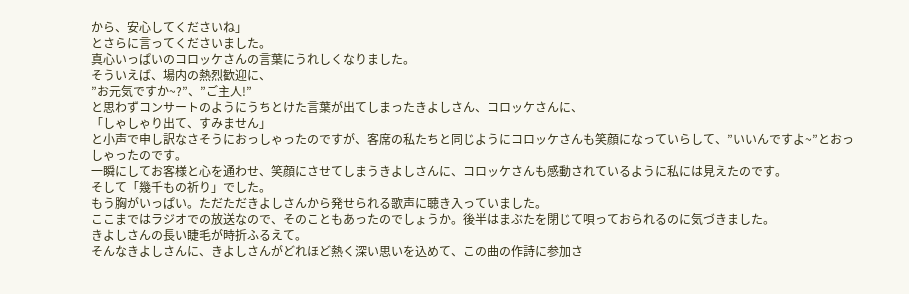から、安心してくださいね」
とさらに言ってくださいました。
真心いっぱいのコロッケさんの言葉にうれしくなりました。
そういえば、場内の熱烈歓迎に、
”お元気ですか~?”、”ご主人!”
と思わずコンサートのようにうちとけた言葉が出てしまったきよしさん、コロッケさんに、
「しゃしゃり出て、すみません」
と小声で申し訳なさそうにおっしゃったのですが、客席の私たちと同じようにコロッケさんも笑顔になっていらして、”いいんですよ~”とおっしゃったのです。
一瞬にしてお客様と心を通わせ、笑顔にさせてしまうきよしさんに、コロッケさんも感動されているように私には見えたのです。
そして「幾千もの祈り」でした。
もう胸がいっぱい。ただただきよしさんから発せられる歌声に聴き入っていました。
ここまではラジオでの放送なので、そのこともあったのでしょうか。後半はまぶたを閉じて唄っておられるのに気づきました。
きよしさんの長い睫毛が時折ふるえて。
そんなきよしさんに、きよしさんがどれほど熱く深い思いを込めて、この曲の作詩に参加さ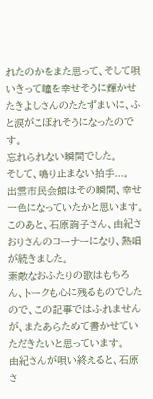れたのかをまた思って、そして唄いきって瞳を幸せそうに輝かせたきよしさんのたたずまいに、ふと涙がこぼれそうになったのです。
忘れられない瞬間でした。
そして、鳴り止まない拍手...。
出雲市民会館はその瞬間、幸せ一色になっていたかと思います。
このあと、石原詢子さん、由紀さおりさんのコーナーになり、熱唱が続きました。
素敵なおふたりの歌はもちろん、トークも心に残るものでしたので、この記事ではふれませんが、またあらためて書かせていただきたいと思っています。
由紀さんが唄い終えると、石原さ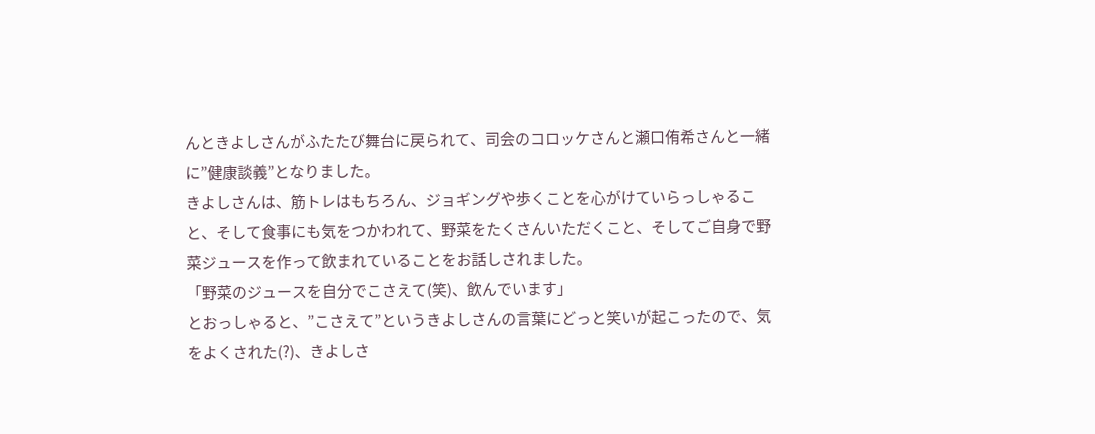んときよしさんがふたたび舞台に戻られて、司会のコロッケさんと瀬口侑希さんと一緒に”健康談義”となりました。
きよしさんは、筋トレはもちろん、ジョギングや歩くことを心がけていらっしゃること、そして食事にも気をつかわれて、野菜をたくさんいただくこと、そしてご自身で野菜ジュースを作って飲まれていることをお話しされました。
「野菜のジュースを自分でこさえて(笑)、飲んでいます」
とおっしゃると、”こさえて”というきよしさんの言葉にどっと笑いが起こったので、気をよくされた(?)、きよしさ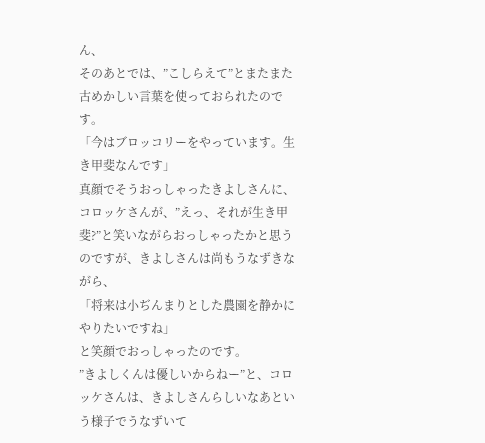ん、
そのあとでは、”こしらえて”とまたまた古めかしい言葉を使っておられたのです。
「今はブロッコリーをやっています。生き甲斐なんです」
真顔でそうおっしゃったきよしさんに、コロッケさんが、”えっ、それが生き甲斐?”と笑いながらおっしゃったかと思うのですが、きよしさんは尚もうなずきながら、
「将来は小ぢんまりとした農園を静かにやりたいですね」
と笑顔でおっしゃったのです。
”きよしくんは優しいからねー”と、コロッケさんは、きよしさんらしいなあという様子でうなずいて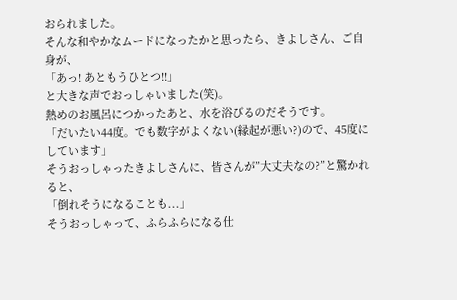おられました。
そんな和やかなムードになったかと思ったら、きよしさん、ご自身が、
「あっ! あともうひとつ!!」
と大きな声でおっしゃいました(笑)。
熱めのお風呂につかったあと、水を浴びるのだそうです。
「だいたい44度。でも数字がよくない(縁起が悪い?)ので、45度にしています」
そうおっしゃったきよしさんに、皆さんが”大丈夫なの?”と驚かれると、
「倒れそうになることも...」
そうおっしゃって、ふらふらになる仕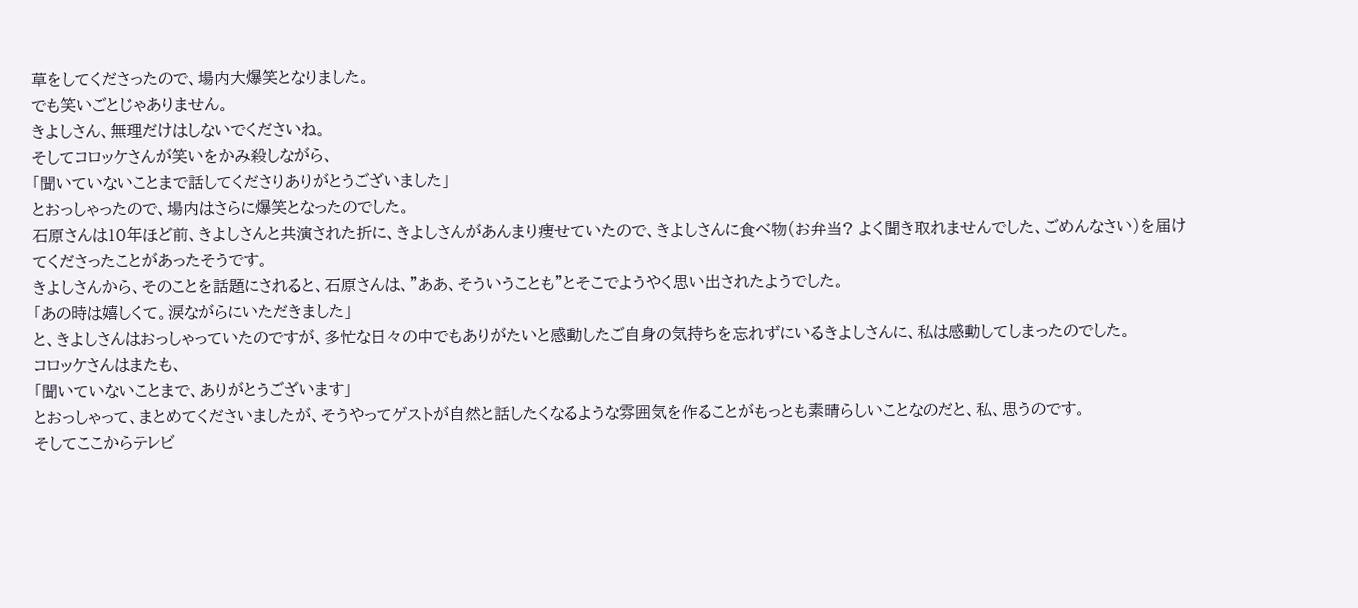草をしてくださったので、場内大爆笑となりました。
でも笑いごとじゃありません。
きよしさん、無理だけはしないでくださいね。
そしてコロッケさんが笑いをかみ殺しながら、
「聞いていないことまで話してくださりありがとうございました」
とおっしゃったので、場内はさらに爆笑となったのでした。
石原さんは10年ほど前、きよしさんと共演された折に、きよしさんがあんまり痩せていたので、きよしさんに食べ物(お弁当? よく聞き取れませんでした、ごめんなさい)を届けてくださったことがあったそうです。
きよしさんから、そのことを話題にされると、石原さんは、”ああ、そういうことも”とそこでようやく思い出されたようでした。
「あの時は嬉しくて。涙ながらにいただきました」
と、きよしさんはおっしゃっていたのですが、多忙な日々の中でもありがたいと感動したご自身の気持ちを忘れずにいるきよしさんに、私は感動してしまったのでした。
コロッケさんはまたも、
「聞いていないことまで、ありがとうございます」
とおっしゃって、まとめてくださいましたが、そうやってゲストが自然と話したくなるような雰囲気を作ることがもっとも素晴らしいことなのだと、私、思うのです。
そしてここからテレビ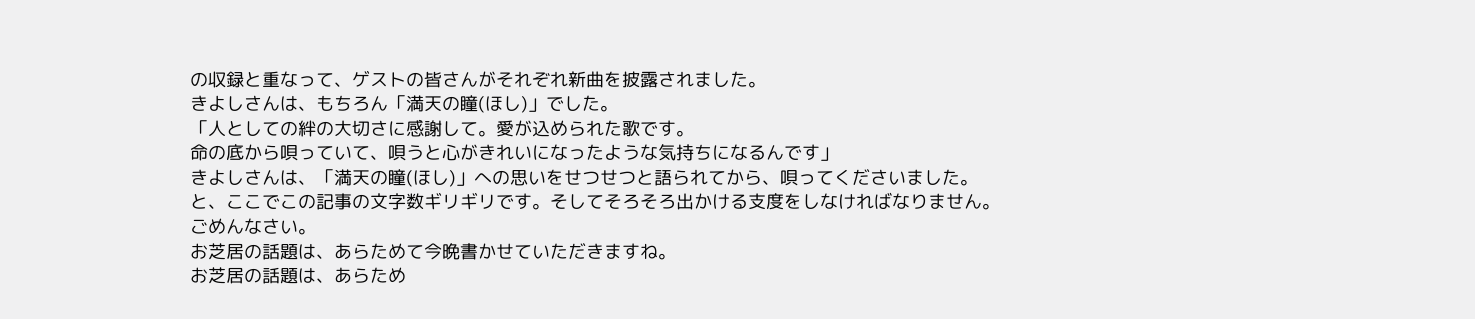の収録と重なって、ゲストの皆さんがそれぞれ新曲を披露されました。
きよしさんは、もちろん「満天の瞳(ほし)」でした。
「人としての絆の大切さに感謝して。愛が込められた歌です。
命の底から唄っていて、唄うと心がきれいになったような気持ちになるんです」
きよしさんは、「満天の瞳(ほし)」への思いをせつせつと語られてから、唄ってくださいました。
と、ここでこの記事の文字数ギリギリです。そしてそろそろ出かける支度をしなければなりません。
ごめんなさい。
お芝居の話題は、あらためて今晩書かせていただきますね。
お芝居の話題は、あらため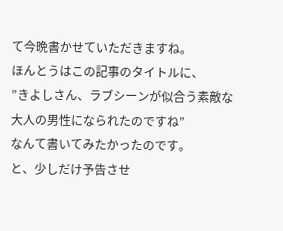て今晩書かせていただきますね。
ほんとうはこの記事のタイトルに、
”きよしさん、ラブシーンが似合う素敵な大人の男性になられたのですね”
なんて書いてみたかったのです。
と、少しだけ予告させ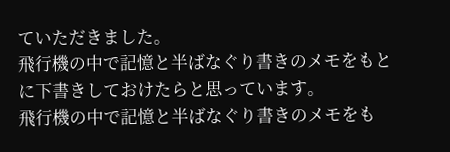ていただきました。
飛行機の中で記憶と半ばなぐり書きのメモをもとに下書きしておけたらと思っています。
飛行機の中で記憶と半ばなぐり書きのメモをも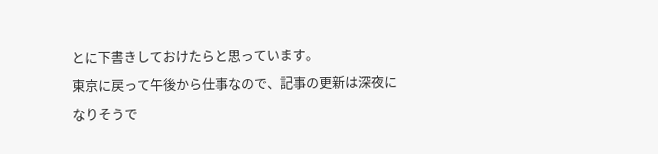とに下書きしておけたらと思っています。
東京に戻って午後から仕事なので、記事の更新は深夜になりそうで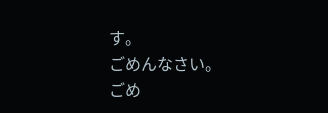す。
ごめんなさい。
ごめ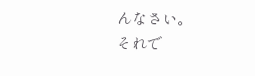んなさい。
それで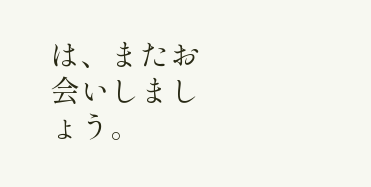は、またお会いしましょう。